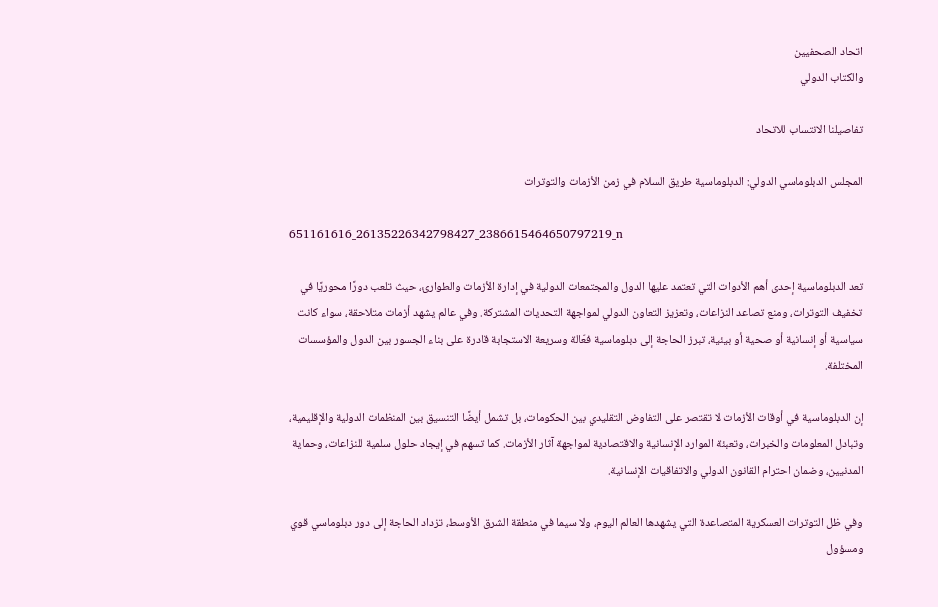اتحاد الصحفيين
والكتاب الدولي

تفاصيلنا الانتساب للاتحاد

المجلس الدبلوماسي الدولي: الدبلوماسية طريق السلام في زمن الأزمات والتوترات

651161616_26135226342798427_2386615464650797219_n

تعد الدبلوماسية إحدى أهم الأدوات التي تعتمد عليها الدول والمجتمعات الدولية في إدارة الأزمات والطوارئ، حيث تلعب دورًا محوريًا في تخفيف التوترات، ومنع تصاعد النزاعات، وتعزيز التعاون الدولي لمواجهة التحديات المشتركة. وفي عالم يشهد أزمات متلاحقة، سواء كانت سياسية أو إنسانية أو صحية أو بيئية، تبرز الحاجة إلى دبلوماسية فعّالة وسريعة الاستجابة قادرة على بناء الجسور بين الدول والمؤسسات المختلفة.

إن الدبلوماسية في أوقات الأزمات لا تقتصر على التفاوض التقليدي بين الحكومات، بل تشمل أيضًا التنسيق بين المنظمات الدولية والإقليمية، وتبادل المعلومات والخبرات، وتعبئة الموارد الإنسانية والاقتصادية لمواجهة آثار الأزمات. كما تسهم في إيجاد حلول سلمية للنزاعات، وحماية المدنيين، وضمان احترام القانون الدولي والاتفاقيات الإنسانية.

وفي ظل التوترات العسكرية المتصاعدة التي يشهدها العالم اليوم، ولا سيما في منطقة الشرق الأوسط، تزداد الحاجة إلى دور دبلوماسي قوي ومسؤول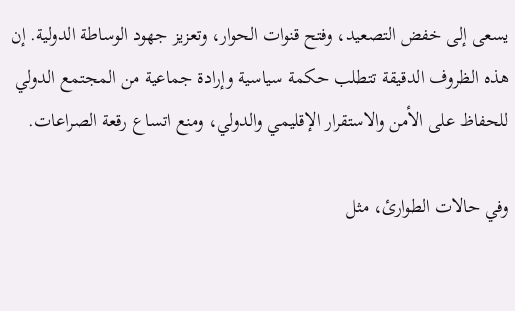يسعى إلى خفض التصعيد، وفتح قنوات الحوار، وتعزيز جهود الوساطة الدولية. إن هذه الظروف الدقيقة تتطلب حكمة سياسية وإرادة جماعية من المجتمع الدولي للحفاظ على الأمن والاستقرار الإقليمي والدولي، ومنع اتساع رقعة الصراعات.

وفي حالات الطوارئ، مثل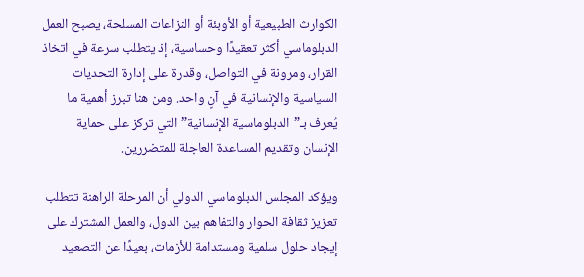الكوارث الطبيعية أو الأوبئة أو النزاعات المسلحة، يصبح العمل الدبلوماسي أكثر تعقيدًا وحساسية، إذ يتطلب سرعة في اتخاذ القرار، ومرونة في التواصل، وقدرة على إدارة التحديات السياسية والإنسانية في آنٍ واحد. ومن هنا تبرز أهمية ما يُعرف بـ”الدبلوماسية الإنسانية” التي تركز على حماية الإنسان وتقديم المساعدة العاجلة للمتضررين.

ويؤكد المجلس الدبلوماسي الدولي أن المرحلة الراهنة تتطلب تعزيز ثقافة الحوار والتفاهم بين الدول، والعمل المشترك على إيجاد حلول سلمية ومستدامة للأزمات، بعيدًا عن التصعيد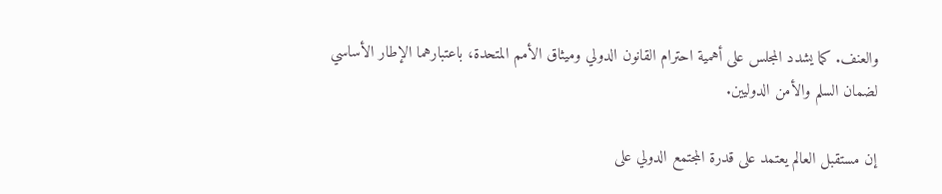والعنف. كما يشدد المجلس على أهمية احترام القانون الدولي وميثاق الأمم المتحدة، باعتبارهما الإطار الأساسي لضمان السلم والأمن الدوليين.

إن مستقبل العالم يعتمد على قدرة المجتمع الدولي على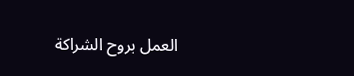العمل بروح الشراكة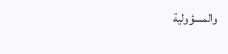والمسؤولية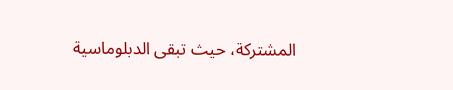المشتركة، حيث تبقى الدبلوماسية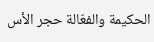الحكيمة والفعّالة حجر الأس